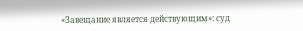«Завещание является действующим»: суд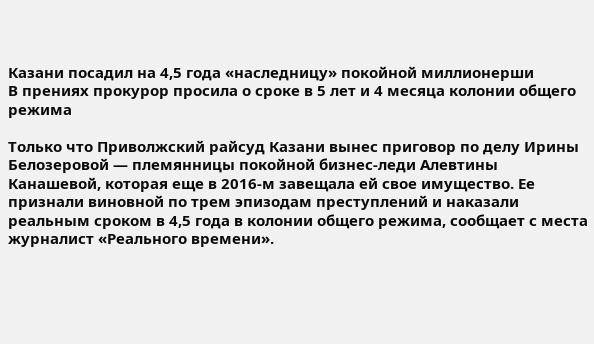Казани посадил на 4,5 года «наследницу» покойной миллионерши
В прениях прокурор просила о сроке в 5 лет и 4 месяца колонии общего режима

Только что Приволжский райсуд Казани вынес приговор по делу Ирины Белозеровой — племянницы покойной бизнес-леди Алевтины Канашевой, которая еще в 2016-м завещала ей свое имущество. Ее признали виновной по трем эпизодам преступлений и наказали реальным сроком в 4,5 года в колонии общего режима, сообщает с места журналист «Реального времени».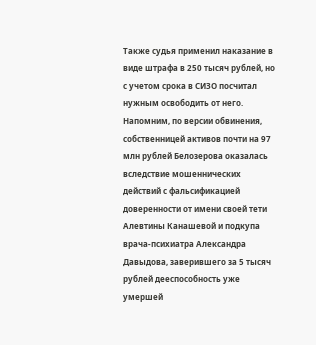Также судья применил наказание в виде штрафа в 250 тысяч рублей, но с учетом срока в СИЗО посчитал нужным освободить от него.
Напомним, по версии обвинения, собственницей активов почти на 97 млн рублей Белозерова оказалась вследствие мошеннических действий с фальсификацией доверенности от имени своей тети Алевтины Канашевой и подкупа врача-психиатра Александра Давыдова, заверившего за 5 тысяч рублей дееспособность уже умершей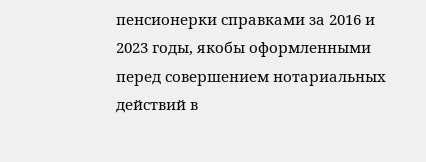пенсионерки справками за 2016 и 2023 годы, якобы оформленными перед совершением нотариальных действий в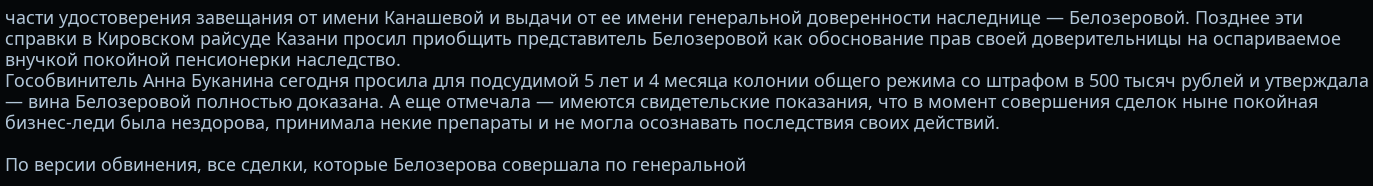части удостоверения завещания от имени Канашевой и выдачи от ее имени генеральной доверенности наследнице — Белозеровой. Позднее эти справки в Кировском райсуде Казани просил приобщить представитель Белозеровой как обоснование прав своей доверительницы на оспариваемое внучкой покойной пенсионерки наследство.
Гособвинитель Анна Буканина сегодня просила для подсудимой 5 лет и 4 месяца колонии общего режима со штрафом в 500 тысяч рублей и утверждала — вина Белозеровой полностью доказана. А еще отмечала — имеются свидетельские показания, что в момент совершения сделок ныне покойная бизнес-леди была нездорова, принимала некие препараты и не могла осознавать последствия своих действий.

По версии обвинения, все сделки, которые Белозерова совершала по генеральной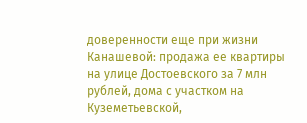доверенности еще при жизни Канашевой: продажа ее квартиры на улице Достоевского за 7 млн рублей, дома с участком на Куземетьевской,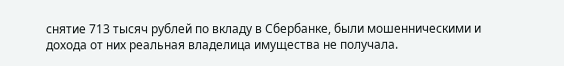снятие 713 тысяч рублей по вкладу в Сбербанке, были мошенническими и дохода от них реальная владелица имущества не получала.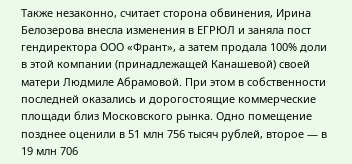Также незаконно, считает сторона обвинения, Ирина Белозерова внесла изменения в ЕГРЮЛ и заняла пост гендиректора ООО «Франт», а затем продала 100% доли в этой компании (принадлежащей Канашевой) своей матери Людмиле Абрамовой. При этом в собственности последней оказались и дорогостоящие коммерческие площади близ Московского рынка. Одно помещение позднее оценили в 51 млн 756 тысяч рублей, второе — в 19 млн 706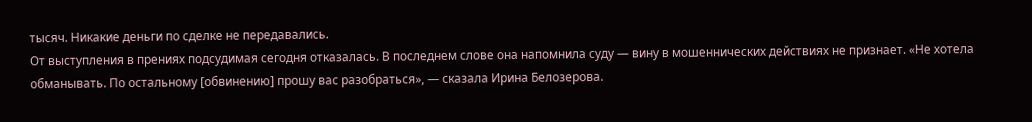тысяч. Никакие деньги по сделке не передавались.
От выступления в прениях подсудимая сегодня отказалась. В последнем слове она напомнила суду — вину в мошеннических действиях не признает. «Не хотела обманывать. По остальному [обвинению] прошу вас разобраться», — сказала Ирина Белозерова.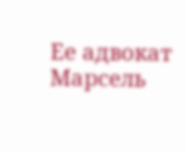Ее адвокат Марсель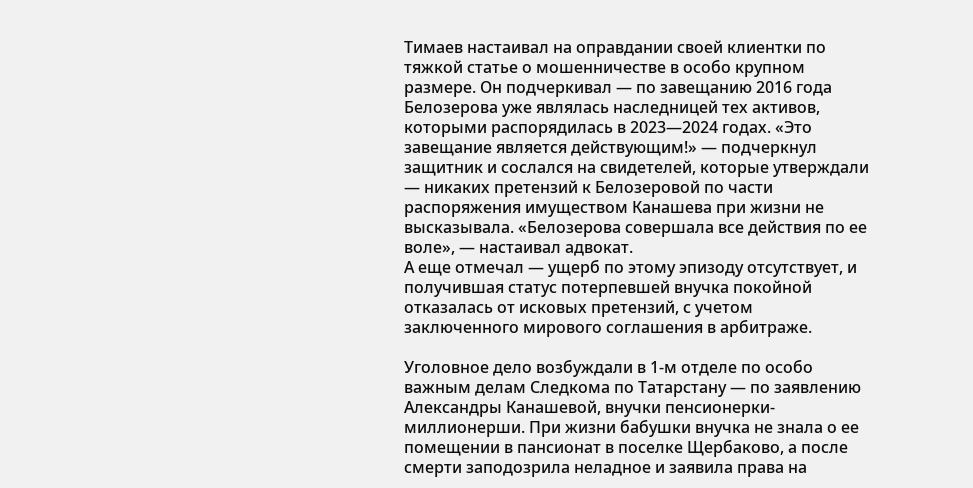Тимаев настаивал на оправдании своей клиентки по тяжкой статье о мошенничестве в особо крупном размере. Он подчеркивал — по завещанию 2016 года Белозерова уже являлась наследницей тех активов, которыми распорядилась в 2023—2024 годах. «Это завещание является действующим!» — подчеркнул защитник и сослался на свидетелей, которые утверждали — никаких претензий к Белозеровой по части распоряжения имуществом Канашева при жизни не высказывала. «Белозерова совершала все действия по ее воле», — настаивал адвокат.
А еще отмечал — ущерб по этому эпизоду отсутствует, и получившая статус потерпевшей внучка покойной отказалась от исковых претензий, с учетом заключенного мирового соглашения в арбитраже.

Уголовное дело возбуждали в 1-м отделе по особо важным делам Следкома по Татарстану — по заявлению Александры Канашевой, внучки пенсионерки-миллионерши. При жизни бабушки внучка не знала о ее помещении в пансионат в поселке Щербаково, а после смерти заподозрила неладное и заявила права на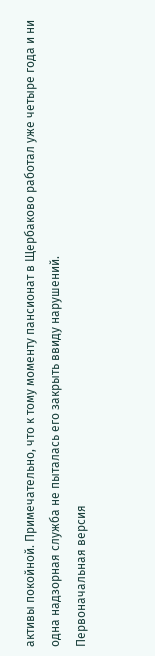активы покойной. Примечательно, что к тому моменту пансионат в Щербаково работал уже четыре года и ни одна надзорная служба не пыталась его закрыть ввиду нарушений.
Первоначальная версия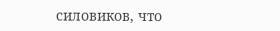силовиков, что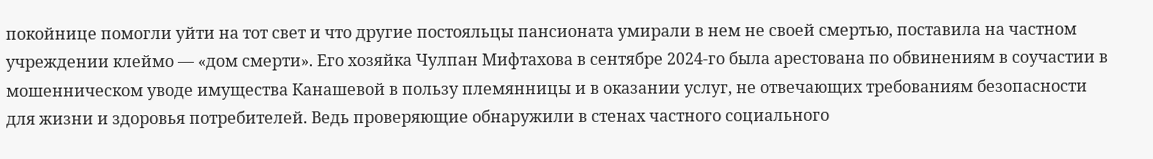покойнице помогли уйти на тот свет и что другие постояльцы пансионата умирали в нем не своей смертью, поставила на частном учреждении клеймо — «дом смерти». Его хозяйка Чулпан Мифтахова в сентябре 2024-го была арестована по обвинениям в соучастии в мошенническом уводе имущества Канашевой в пользу племянницы и в оказании услуг, не отвечающих требованиям безопасности для жизни и здоровья потребителей. Ведь проверяющие обнаружили в стенах частного социального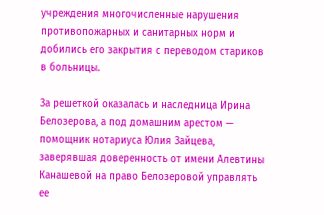учреждения многочисленные нарушения противопожарных и санитарных норм и добились его закрытия с переводом стариков в больницы.

За решеткой оказалась и наследница Ирина Белозерова, а под домашним арестом — помощник нотариуса Юлия Зайцева, заверявшая доверенность от имени Алевтины Канашевой на право Белозеровой управлять ее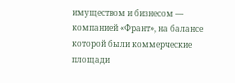имуществом и бизнесом — компанией «Франт», на балансе которой были коммерческие площади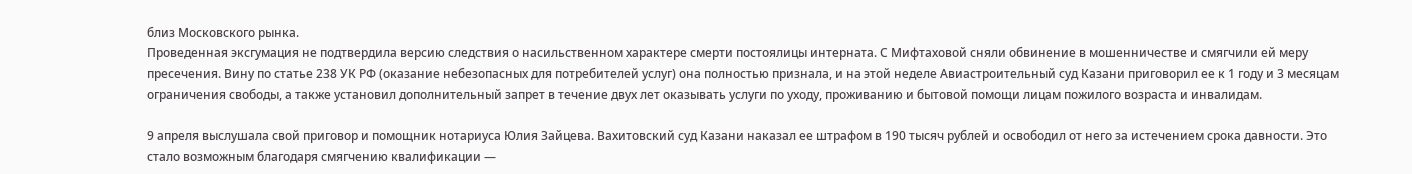близ Московского рынка.
Проведенная эксгумация не подтвердила версию следствия о насильственном характере смерти постоялицы интерната. С Мифтаховой сняли обвинение в мошенничестве и смягчили ей меру пресечения. Вину по статье 238 УК РФ (оказание небезопасных для потребителей услуг) она полностью признала, и на этой неделе Авиастроительный суд Казани приговорил ее к 1 году и 3 месяцам ограничения свободы, а также установил дополнительный запрет в течение двух лет оказывать услуги по уходу, проживанию и бытовой помощи лицам пожилого возраста и инвалидам.

9 апреля выслушала свой приговор и помощник нотариуса Юлия Зайцева. Вахитовский суд Казани наказал ее штрафом в 190 тысяч рублей и освободил от него за истечением срока давности. Это стало возможным благодаря смягчению квалификации —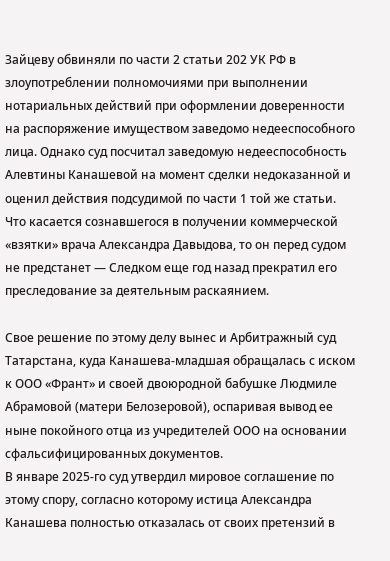Зайцеву обвиняли по части 2 статьи 202 УК РФ в злоупотреблении полномочиями при выполнении нотариальных действий при оформлении доверенности на распоряжение имуществом заведомо недееспособного лица. Однако суд посчитал заведомую недееспособность Алевтины Канашевой на момент сделки недоказанной и оценил действия подсудимой по части 1 той же статьи.
Что касается сознавшегося в получении коммерческой «взятки» врача Александра Давыдова, то он перед судом не предстанет — Следком еще год назад прекратил его преследование за деятельным раскаянием.

Свое решение по этому делу вынес и Арбитражный суд Татарстана, куда Канашева-младшая обращалась с иском к ООО «Франт» и своей двоюродной бабушке Людмиле Абрамовой (матери Белозеровой), оспаривая вывод ее ныне покойного отца из учредителей ООО на основании сфальсифицированных документов.
В январе 2025-го суд утвердил мировое соглашение по этому спору, согласно которому истица Александра Канашева полностью отказалась от своих претензий в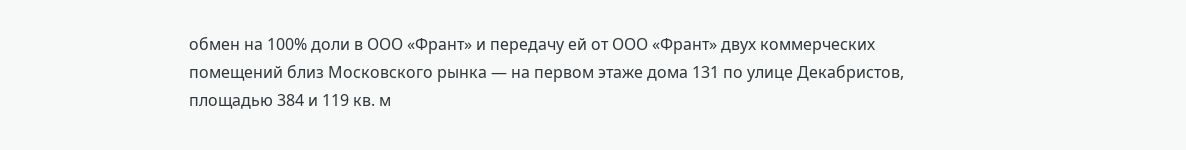обмен на 100% доли в ООО «Франт» и передачу ей от ООО «Франт» двух коммерческих помещений близ Московского рынка — на первом этаже дома 131 по улице Декабристов, площадью 384 и 119 кв. м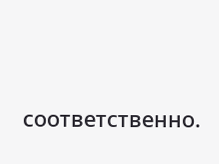соответственно.